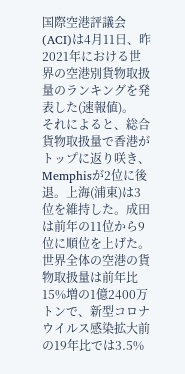国際空港評議会(ACI)は4月11日、昨2021年における世界の空港別貨物取扱量のランキングを発表した(速報値)。
それによると、総合貨物取扱量で香港がトップに返り咲き、Memphisが2位に後退。上海(浦東)は3位を維持した。成田は前年の11位から9位に順位を上げた。
世界全体の空港の貨物取扱量は前年比15%増の1億2400万トンで、新型コロナウイルス感染拡大前の19年比では3.5%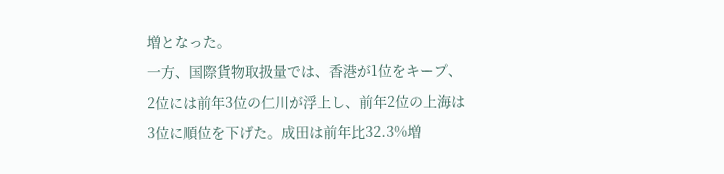増となった。
一方、国際貨物取扱量では、香港が1位をキープ、2位には前年3位の仁川が浮上し、前年2位の上海は3位に順位を下げた。成田は前年比32.3%増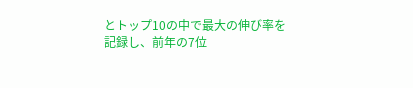とトップ10の中で最大の伸び率を記録し、前年の7位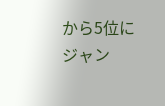から5位にジャン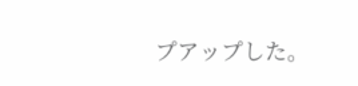プアップした。